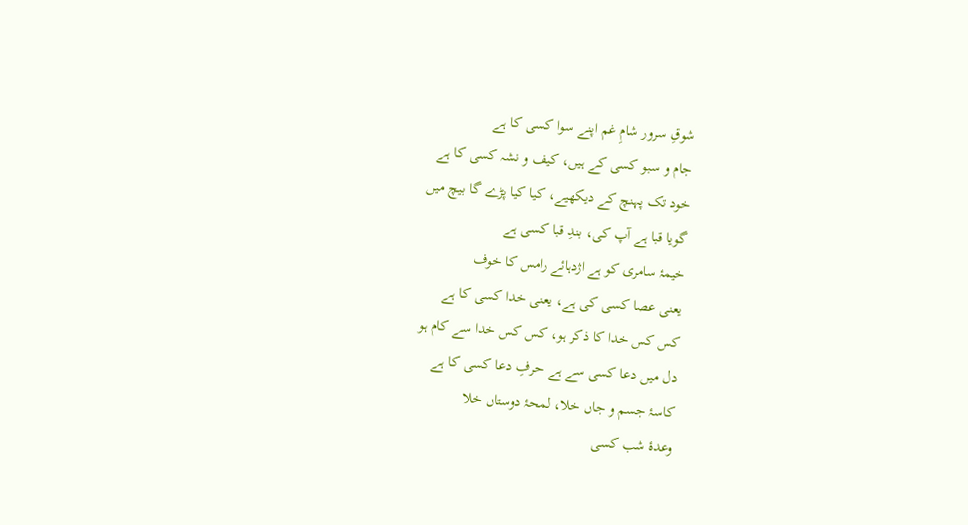شوقِ سرور شامِ غم اپنے سوا کسی کا ہے
جام و سبو کسی کے ہیں، کیف و نشہ کسی کا ہے
خود تک پہنچ کے دیکھیے، کیا کیا پڑے گا بیچ میں
گویا قبا ہے آپ کی، بندِ قبا کسی ہے
خیمۂ سامری کو ہے اژدہائے رامس کا خوف
یعنی عصا کسی کی ہے، یعنی خدا کسی کا ہے
کس کس خدا کا ذکر ہو، کس کس خدا سے کام ہو
دل میں دعا کسی سے ہے حرفِ دعا کسی کا ہے
کاسۂ جسم و جاں خلا، لمحۂ دوستاں خلا
وعدۂ شب کسی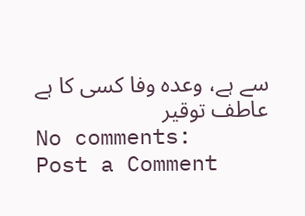سے ہے، وعدہ وفا کسی کا ہے
عاطف توقیر
No comments:
Post a Comment